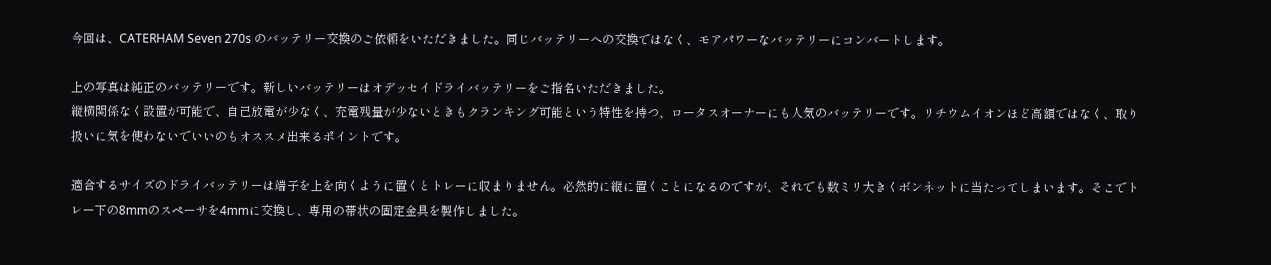今回は、CATERHAM Seven 270s のバッテリー交換のご依頼をいただきました。同じバッテリーへの交換ではなく、モアパワーなバッテリーにコンバートします。

上の写真は純正のバッテリーです。新しいバッテリーはオデッセイドライバッテリーをご指名いただきました。
縦横関係なく設置が可能で、自己放電が少なく、充電残量が少ないときもクランキング可能という特性を持つ、ロータスオーナーにも人気のバッテリーです。リチウムイオンほど高額ではなく、取り扱いに気を使わないでいいのもオススメ出来るポイントです。

適合するサイズのドライバッテリーは端子を上を向くように置くとトレーに収まりません。必然的に縦に置くことになるのですが、それでも数ミリ大きくボンネットに当たってしまいます。そこでトレー下の8mmのスペーサを4mmに交換し、専用の帯状の固定金具を製作しました。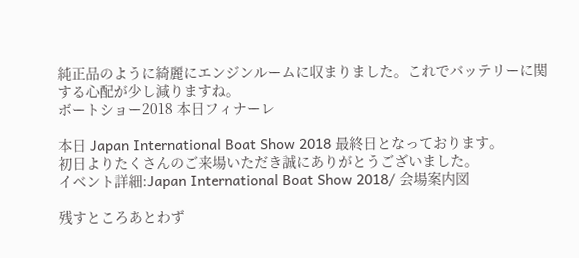純正品のように綺麗にエンジンルームに収まりました。これでバッテリーに関する心配が少し減りますね。
ボートショー2018 本日フィナーレ

本日 Japan International Boat Show 2018 最終日となっております。
初日よりたくさんのご来場いただき誠にありがとうございました。
イベント詳細:Japan International Boat Show 2018/ 会場案内図

残すところあとわず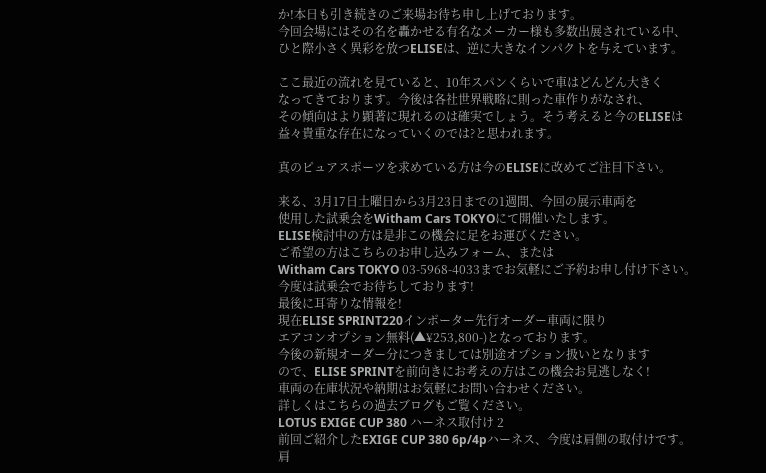か!本日も引き続きのご来場お待ち申し上げております。
今回会場にはその名を轟かせる有名なメーカー様も多数出展されている中、
ひと際小さく異彩を放つELISEは、逆に大きなインパクトを与えています。

ここ最近の流れを見ていると、10年スパンくらいで車はどんどん大きく
なってきております。今後は各社世界戦略に則った車作りがなされ、
その傾向はより顕著に現れるのは確実でしょう。そう考えると今のELISEは
益々貴重な存在になっていくのでは?と思われます。

真のピュアスポーツを求めている方は今のELISEに改めてご注目下さい。

来る、3月17日土曜日から3月23日までの1週間、今回の展示車両を
使用した試乗会をWitham Cars TOKYOにて開催いたします。
ELISE検討中の方は是非この機会に足をお運びください。
ご希望の方はこちらのお申し込みフォーム、または
Witham Cars TOKYO 03-5968-4033までお気軽にご予約お申し付け下さい。
今度は試乗会でお待ちしております!
最後に耳寄りな情報を!
現在ELISE SPRINT220インポーター先行オーダー車両に限り
エアコンオプション無料(▲¥253,800-)となっております。
今後の新規オーダー分につきましては別途オプション扱いとなります
ので、ELISE SPRINTを前向きにお考えの方はこの機会お見逃しなく!
車両の在庫状況や納期はお気軽にお問い合わせください。
詳しくはこちらの過去ブログもご覧ください。
LOTUS EXIGE CUP 380 ハーネス取付け 2
前回ご紹介したEXIGE CUP 380 6p/4pハーネス、今度は肩側の取付けです。
肩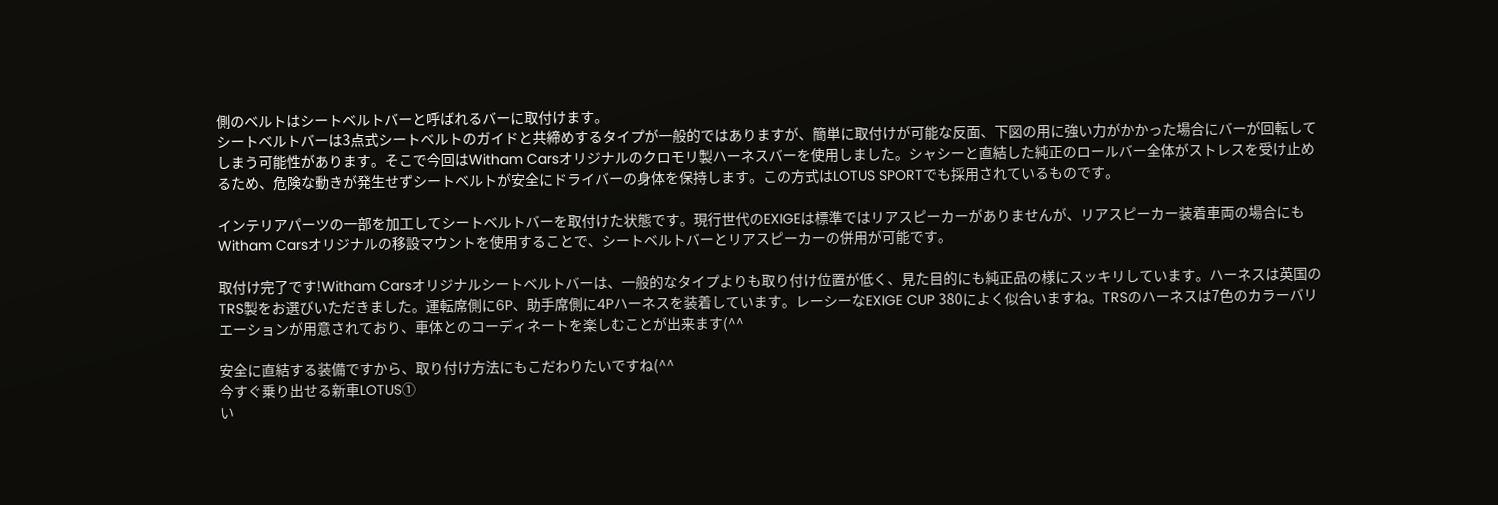側のベルトはシートベルトバーと呼ばれるバーに取付けます。
シートベルトバーは3点式シートベルトのガイドと共締めするタイプが一般的ではありますが、簡単に取付けが可能な反面、下図の用に強い力がかかった場合にバーが回転してしまう可能性があります。そこで今回はWitham Carsオリジナルのクロモリ製ハーネスバーを使用しました。シャシーと直結した純正のロールバー全体がストレスを受け止めるため、危険な動きが発生せずシートベルトが安全にドライバーの身体を保持します。この方式はLOTUS SPORTでも採用されているものです。

インテリアパーツの一部を加工してシートベルトバーを取付けた状態です。現行世代のEXIGEは標準ではリアスピーカーがありませんが、リアスピーカー装着車両の場合にもWitham Carsオリジナルの移設マウントを使用することで、シートベルトバーとリアスピーカーの併用が可能です。

取付け完了です!Witham Carsオリジナルシートベルトバーは、一般的なタイプよりも取り付け位置が低く、見た目的にも純正品の様にスッキリしています。ハーネスは英国のTRS製をお選びいただきました。運転席側に6P、助手席側に4Pハーネスを装着しています。レーシーなEXIGE CUP 380によく似合いますね。TRSのハーネスは7色のカラーバリエーションが用意されており、車体とのコーディネートを楽しむことが出来ます(^^

安全に直結する装備ですから、取り付け方法にもこだわりたいですね(^^
今すぐ乗り出せる新車LOTUS①
い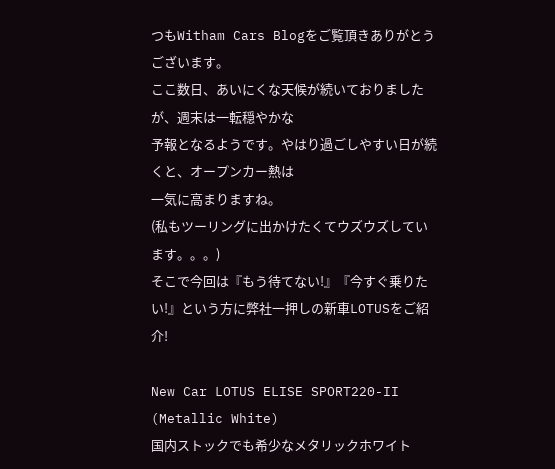つもWitham Cars Blogをご覧頂きありがとうございます。
ここ数日、あいにくな天候が続いておりましたが、週末は一転穏やかな
予報となるようです。やはり過ごしやすい日が続くと、オープンカー熱は
一気に高まりますね。
(私もツーリングに出かけたくてウズウズしています。。。)
そこで今回は『もう待てない!』『今すぐ乗りたい!』という方に弊社一押しの新車LOTUSをご紹介!

New Car LOTUS ELISE SPORT220-II (Metallic White)
国内ストックでも希少なメタリックホワイト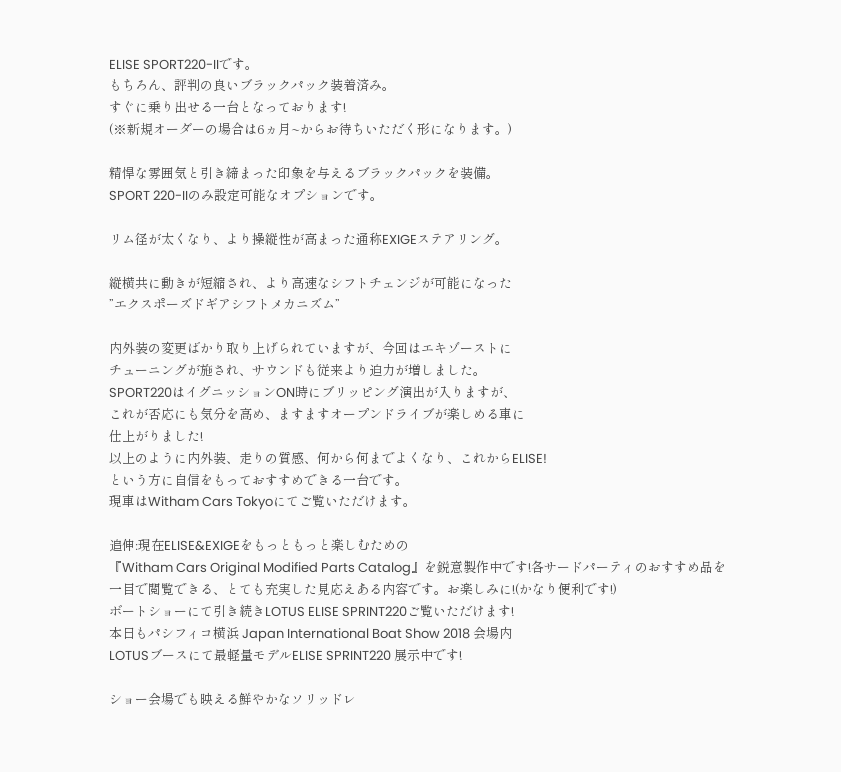ELISE SPORT220-IIです。
もちろん、評判の良いブラックパック装着済み。
すぐに乗り出せる一台となっております!
(※新規オーダーの場合は6ヵ月~からお待ちいただく形になります。)

精悍な雰囲気と引き締まった印象を与えるブラックパックを装備。
SPORT 220-IIのみ設定可能なオプションです。

リム径が太くなり、より操縦性が高まった通称EXIGEステアリング。

縦横共に動きが短縮され、より高速なシフトチェンジが可能になった
”エクスポーズドギアシフトメカニズム”

内外装の変更ばかり取り上げられていますが、今回はエキゾーストに
チューニングが施され、サウンドも従来より迫力が増しました。
SPORT220はイグニッションON時にブリッピング演出が入りますが、
これが否応にも気分を高め、ますますオープンドライブが楽しめる車に
仕上がりました!
以上のように内外装、走りの質感、何から何までよくなり、これからELISE!
という方に自信をもっておすすめできる一台です。
現車はWitham Cars Tokyoにてご覧いただけます。

追伸:現在ELISE&EXIGEをもっともっと楽しむための
『Witham Cars Original Modified Parts Catalog』を鋭意製作中です!各サードパーティのおすすめ品を一目で閲覧できる、とても充実した見応えある内容です。お楽しみに!(かなり便利です!)
ボートショーにて引き続きLOTUS ELISE SPRINT220ご覧いただけます!
本日もパシフィコ横浜 Japan International Boat Show 2018 会場内
LOTUSブースにて最軽量モデルELISE SPRINT220 展示中です!

ショー会場でも映える鮮やかなソリッドレ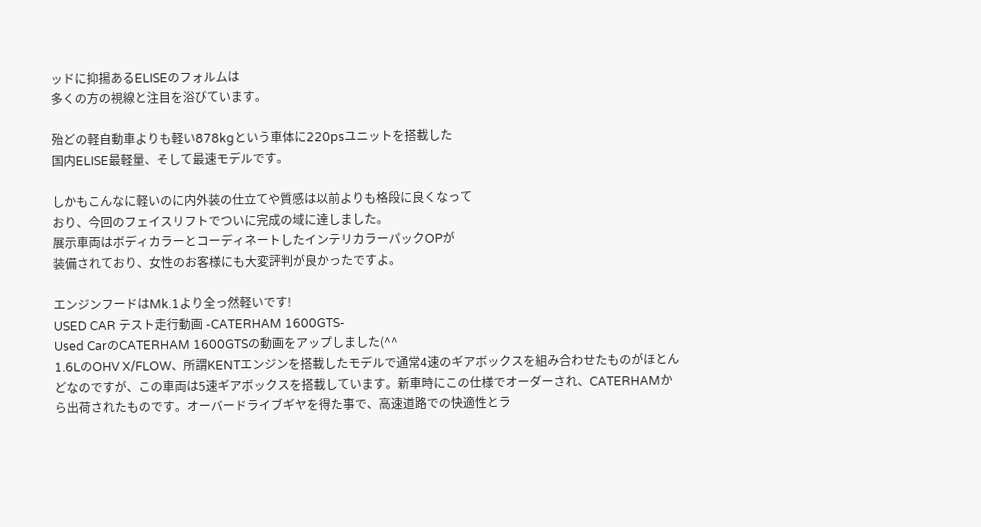ッドに抑揚あるELISEのフォルムは
多くの方の視線と注目を浴びています。

殆どの軽自動車よりも軽い878kgという車体に220psユニットを搭載した
国内ELISE最軽量、そして最速モデルです。

しかもこんなに軽いのに内外装の仕立てや質感は以前よりも格段に良くなって
おり、今回のフェイスリフトでついに完成の域に達しました。
展示車両はボディカラーとコーディネートしたインテリカラーパックOPが
装備されており、女性のお客様にも大変評判が良かったですよ。

エンジンフードはMk.1より全っ然軽いです!
USED CAR テスト走行動画 -CATERHAM 1600GTS-
Used CarのCATERHAM 1600GTSの動画をアップしました(^^
1.6LのOHV X/FLOW、所謂KENTエンジンを搭載したモデルで通常4速のギアボックスを組み合わせたものがほとんどなのですが、この車両は5速ギアボックスを搭載しています。新車時にこの仕様でオーダーされ、CATERHAMから出荷されたものです。オーバードライブギヤを得た事で、高速道路での快適性とラ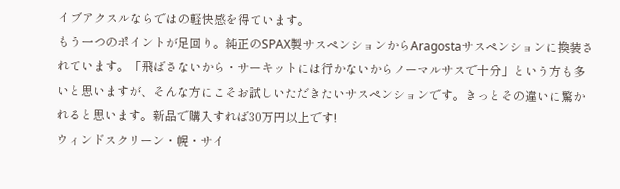イブアクスルならではの軽快感を得ています。
もう一つのポイントが足回り。純正のSPAX製サスペンションからAragostaサスペンションに換装されています。「飛ばさないから・サーキットには行かないからノーマルサスで十分」という方も多いと思いますが、そんな方にこそお試しいただきたいサスペンションです。きっとその違いに驚かれると思います。新品で購入すれば30万円以上です!
ウィンドスクリーン・幌・サイ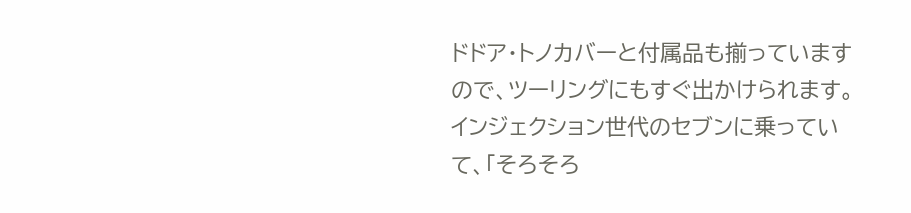ドドア・トノカバーと付属品も揃っていますので、ツーリングにもすぐ出かけられます。インジェクション世代のセブンに乗っていて、「そろそろ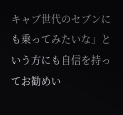キャブ世代のセブンにも乗ってみたいな」という方にも自信を持ってお勧めい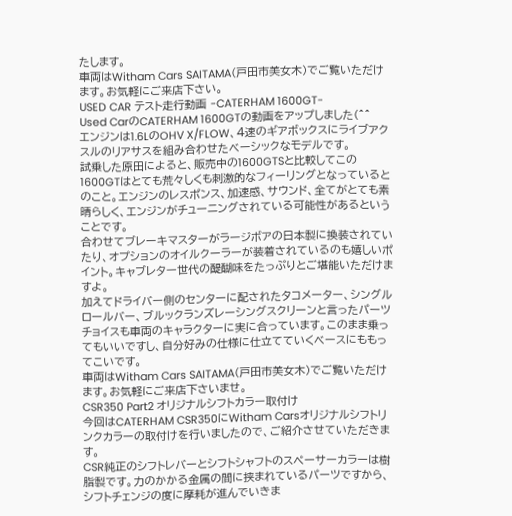たします。
車両はWitham Cars SAITAMA(戸田市美女木)でご覧いただけます。お気軽にご来店下さい。
USED CAR テスト走行動画 -CATERHAM 1600GT-
Used CarのCATERHAM 1600GTの動画をアップしました(^^
エンジンは1.6LのOHV X/FLOW、4速のギアボックスにライブアクスルのリアサスを組み合わせたベーシックなモデルです。
試乗した原田によると、販売中の1600GTSと比較してこの1600GTはとても荒々しくも刺激的なフィーリングとなっているとのこと。エンジンのレスポンス、加速感、サウンド、全てがとても素晴らしく、エンジンがチューニングされている可能性があるということです。
合わせてブレーキマスターがラージボアの日本製に換装されていたり、オプションのオイルクーラーが装着されているのも嬉しいポイント。キャブレター世代の醍醐味をたっぷりとご堪能いただけますよ。
加えてドライバー側のセンターに配されたタコメーター、シングルロールバー、ブルックランズレーシングスクリーンと言ったパーツチョイスも車両のキャラクターに実に合っています。このまま乗ってもいいですし、自分好みの仕様に仕立てていくベースにももってこいです。
車両はWitham Cars SAITAMA(戸田市美女木)でご覧いただけます。お気軽にご来店下さいませ。
CSR350 Part2 オリジナルシフトカラー取付け
今回はCATERHAM CSR350にWitham Carsオリジナルシフトリンクカラーの取付けを行いましたので、ご紹介させていただきます。
CSR純正のシフトレバーとシフトシャフトのスペーサーカラーは樹脂製です。力のかかる金属の間に挟まれているパーツですから、シフトチェンジの度に摩耗が進んでいきま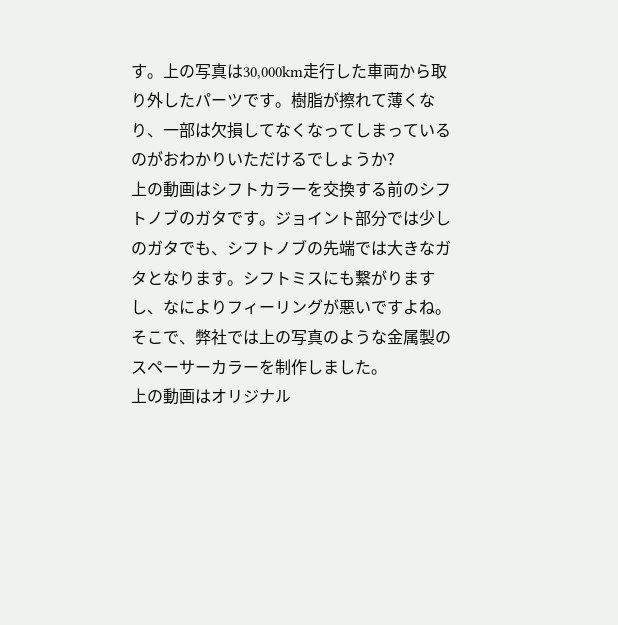す。上の写真は30,000km走行した車両から取り外したパーツです。樹脂が擦れて薄くなり、一部は欠損してなくなってしまっているのがおわかりいただけるでしょうか?
上の動画はシフトカラーを交換する前のシフトノブのガタです。ジョイント部分では少しのガタでも、シフトノブの先端では大きなガタとなります。シフトミスにも繋がりますし、なによりフィーリングが悪いですよね。
そこで、弊社では上の写真のような金属製のスペーサーカラーを制作しました。
上の動画はオリジナル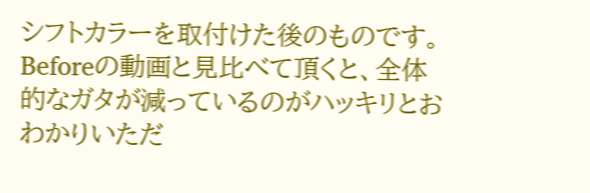シフトカラーを取付けた後のものです。Beforeの動画と見比べて頂くと、全体的なガタが減っているのがハッキリとおわかりいただ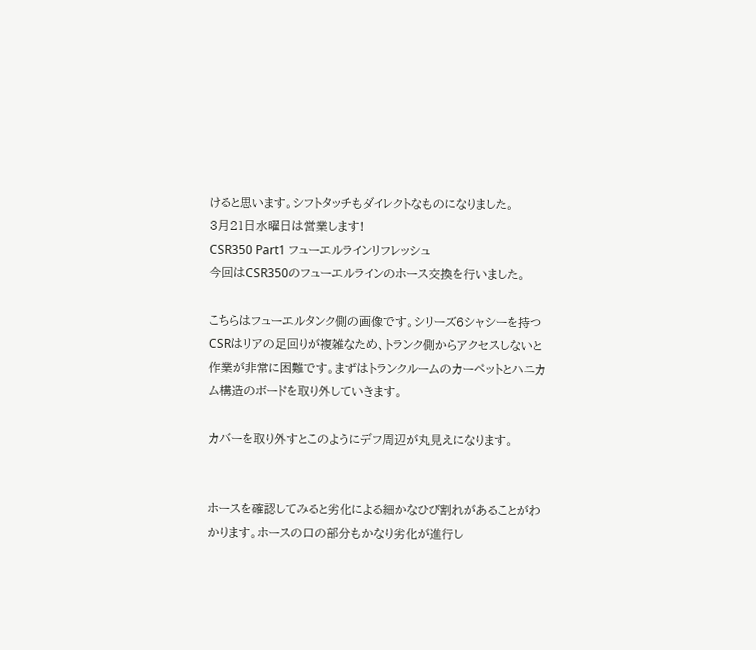けると思います。シフトタッチもダイレクトなものになりました。
3月21日水曜日は営業します!
CSR350 Part1 フューエルラインリフレッシュ
今回はCSR350のフューエルラインのホース交換を行いました。

こちらはフューエルタンク側の画像です。シリーズ6シャシーを持つCSRはリアの足回りが複雑なため、トランク側からアクセスしないと作業が非常に困難です。まずはトランクルームのカーペットとハニカム構造のボードを取り外していきます。

カバーを取り外すとこのようにデフ周辺が丸見えになります。


ホースを確認してみると劣化による細かなひび割れがあることがわかります。ホースの口の部分もかなり劣化が進行し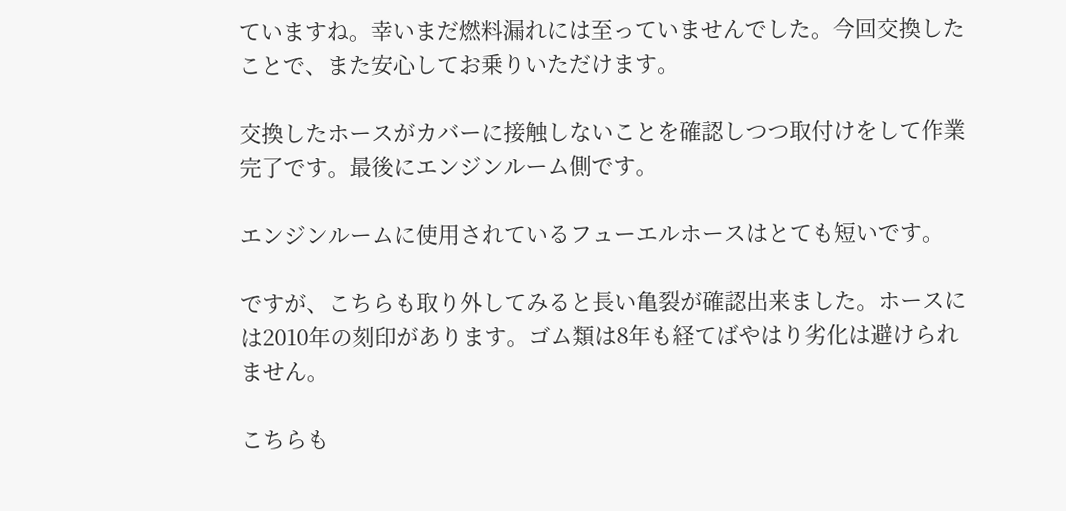ていますね。幸いまだ燃料漏れには至っていませんでした。今回交換したことで、また安心してお乗りいただけます。

交換したホースがカバーに接触しないことを確認しつつ取付けをして作業完了です。最後にエンジンルーム側です。

エンジンルームに使用されているフューエルホースはとても短いです。

ですが、こちらも取り外してみると長い亀裂が確認出来ました。ホースには2010年の刻印があります。ゴム類は8年も経てばやはり劣化は避けられません。

こちらも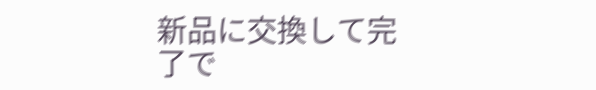新品に交換して完了で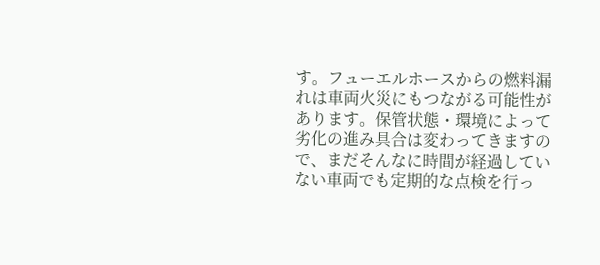す。フューエルホースからの燃料漏れは車両火災にもつながる可能性があります。保管状態・環境によって劣化の進み具合は変わってきますので、まだそんなに時間が経過していない車両でも定期的な点検を行っ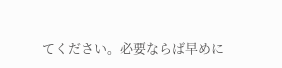てください。必要ならば早めに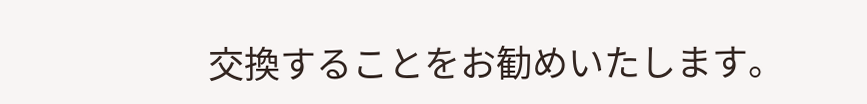交換することをお勧めいたします。